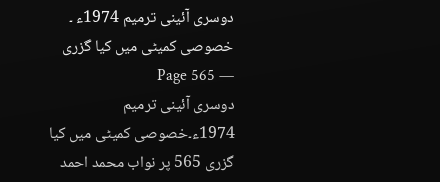دوسری آئینی ترمیم 1974ء ۔ خصوصی کمیٹی میں کیا گزری — Page 565
دوسری آئینی ترمیم 1974ء۔خصوصی کمیٹی میں کیا گزری 565 پر نواب محمد احمد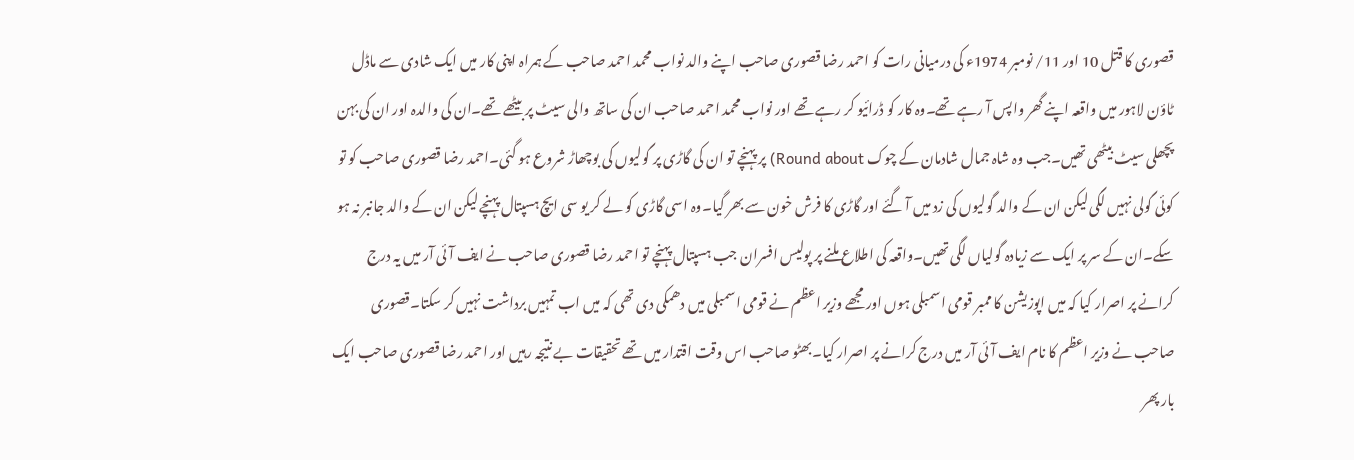قصوری کا قتل 10 اور 11/ نومبر 1974ء کی درمیانی رات کو احمد رضا قصوری صاحب اپنے والد نواب محمد احمد صاحب کے ہمراہ اپنی کار میں ایک شادی سے ماڈل ٹاؤن لاہور میں واقعہ اپنے گھر واپس آ رہے تھے۔وہ کار کو ڈرائیو کر رہے تھے اور نواب محمد احمد صاحب ان کی ساتھ والی سیٹ پر بیٹھے تھے۔ان کی والدہ اور ان کی بہن پچھلی سیٹ بیٹھی تھیں۔جب وہ شاہ جمال شادمان کے چوک Round about) پر پہنچے تو ان کی گاڑی پر گولیوں کی بوچھاڑ شروع ہو گئی۔احمد رضا قصوری صاحب کو تو کوئی گولی نہیں لگی لیکن ان کے والد گولیوں کی زد میں آ گئے اور گاڑی کا فرش خون سے بھر گیا۔وہ اسی گاڑی کو لے کر یو سی ایچ ہسپتال پہنچے لیکن ان کے والد جانبر نہ ہو سکے۔ان کے سر پر ایک سے زیادہ گولیاں لگی تھیں۔واقعہ کی اطلاع ملنے پر پولیس افسران جب ہسپتال پہنچے تو احمد رضا قصوری صاحب نے ایف آئی آر میں یہ درج کرانے پر اصرار کیا کہ میں اپوزیشن کا ممبر قومی اسمبلی ہوں اور مجھے وزیر اعظم نے قومی اسمبلی میں دھمکی دی تھی کہ میں اب تمہیں برداشت نہیں کر سکتا۔قصوری صاحب نے وزیر اعظم کا نام ایف آئی آر میں درج کرانے پر اصرار کیا۔بھٹو صاحب اس وقت اقتدار میں تھے تحقیقات بے نتیجہ رہیں اور احمد رضا قصوری صاحب ایک بار پھر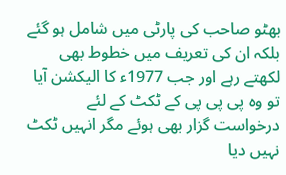بھٹو صاحب کی پارٹی میں شامل ہو گئے بلکہ ان کی تعریف میں خطوط بھی لکھتے رہے اور جب 1977ء کا الیکشن آیا تو وہ پی پی پی کے ٹکٹ کے لئے درخواست گزار بھی ہوئے مگر انہیں ٹکٹ نہیں دیا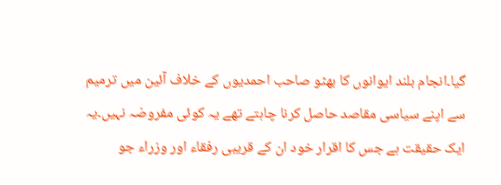گیا۔انجام بلند ایوانوں کا بھٹو صاحب احمدیوں کے خلاف آئین میں ترمیم سے اپنے سیاسی مقاصد حاصل کرنا چاہتے تھے یہ کوئی مفروضہ نہیں۔یہ ایک حقیقت ہے جس کا اقرار خود ان کے قریبی رفقاء اور وزراء جو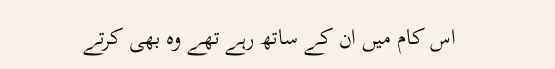اس کام میں ان کے ساتھ رہے تھے وہ بھی کرتے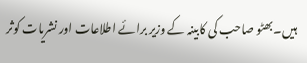ہیں۔بھٹو صاحب کی کابینہ کے وزیر برائے اطلاعات اور نشریات کوثر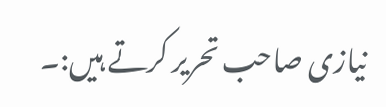نیازی صاحب تحریر کرتے ہیں:۔